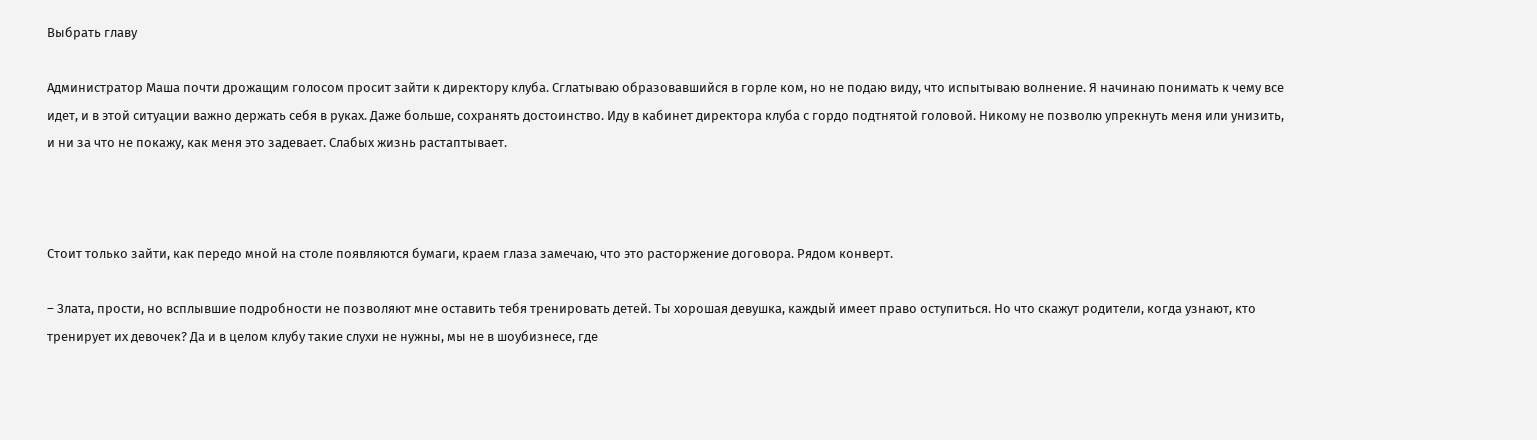Выбрать главу

Администратор Маша почти дрожащим голосом просит зайти к директору клуба. Сглатываю образовавшийся в горле ком, но не подаю виду, что испытываю волнение. Я начинаю понимать к чему все идет, и в этой ситуации важно держать себя в руках. Даже больше, сохранять достоинство. Иду в кабинет директора клуба с гордо подтнятой головой. Никому не позволю упрекнуть меня или унизить, и ни за что не покажу, как меня это задевает. Слабых жизнь растаптывает.



Стоит только зайти, как передо мной на столе появляются бумаги, краем глаза замечаю, что это расторжение договора. Рядом конверт.

– Злата, прости, но всплывшие подробности не позволяют мне оставить тебя тренировать детей. Ты хорошая девушка, каждый имеет право оступиться. Но что скажут родители, когда узнают, кто тренирует их девочек? Да и в целом клубу такие слухи не нужны, мы не в шоубизнесе, где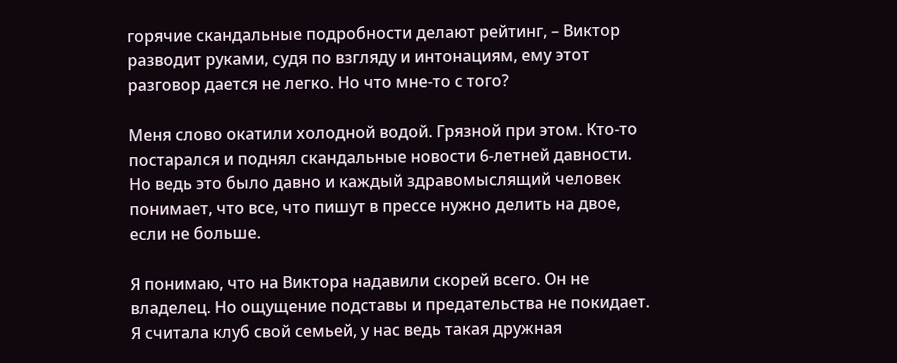горячие скандальные подробности делают рейтинг, – Виктор разводит руками, судя по взгляду и интонациям, ему этот разговор дается не легко. Но что мне-то с того?

Меня слово окатили холодной водой. Грязной при этом. Кто-то постарался и поднял скандальные новости 6-летней давности. Но ведь это было давно и каждый здравомыслящий человек понимает, что все, что пишут в прессе нужно делить на двое, если не больше.

Я понимаю, что на Виктора надавили скорей всего. Он не владелец. Но ощущение подставы и предательства не покидает. Я считала клуб свой семьей, у нас ведь такая дружная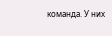команда. У них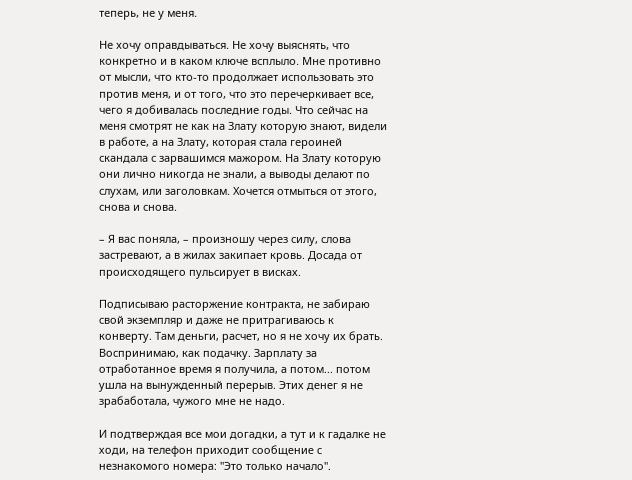теперь, не у меня.

Не хочу оправдываться. Не хочу выяснять, что конкретно и в каком ключе всплыло. Мне противно от мысли, что кто-то продолжает использовать это против меня, и от того, что это перечеркивает все, чего я добивалась последние годы. Что сейчас на меня смотрят не как на Злату которую знают, видели в работе, а на Злату, которая стала героиней скандала с зарвашимся мажором. На Злату которую они лично никогда не знали, а выводы делают по слухам, или заголовкам. Хочется отмыться от этого, снова и снова.

– Я вас поняла, – произношу через силу, слова застревают, а в жилах закипает кровь. Досада от происходящего пульсирует в висках.

Подписываю расторжение контракта, не забираю свой экземпляр и даже не притрагиваюсь к конверту. Там деньги, расчет, но я не хочу их брать. Воспринимаю, как подачку. Зарплату за отработанное время я получила, а потом... потом ушла на вынужденный перерыв. Этих денег я не зрабаботала, чужого мне не надо.

И подтверждая все мои догадки, а тут и к гадалке не ходи, на телефон приходит сообщение с незнакомого номера: "Это только начало".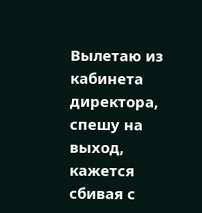Вылетаю из кабинета директора, спешу на выход, кажется сбивая с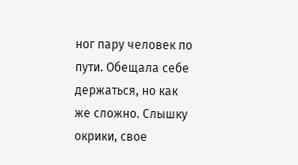ног пару человек по пути. Обещала себе держаться, но как же сложно. Слышку окрики, свое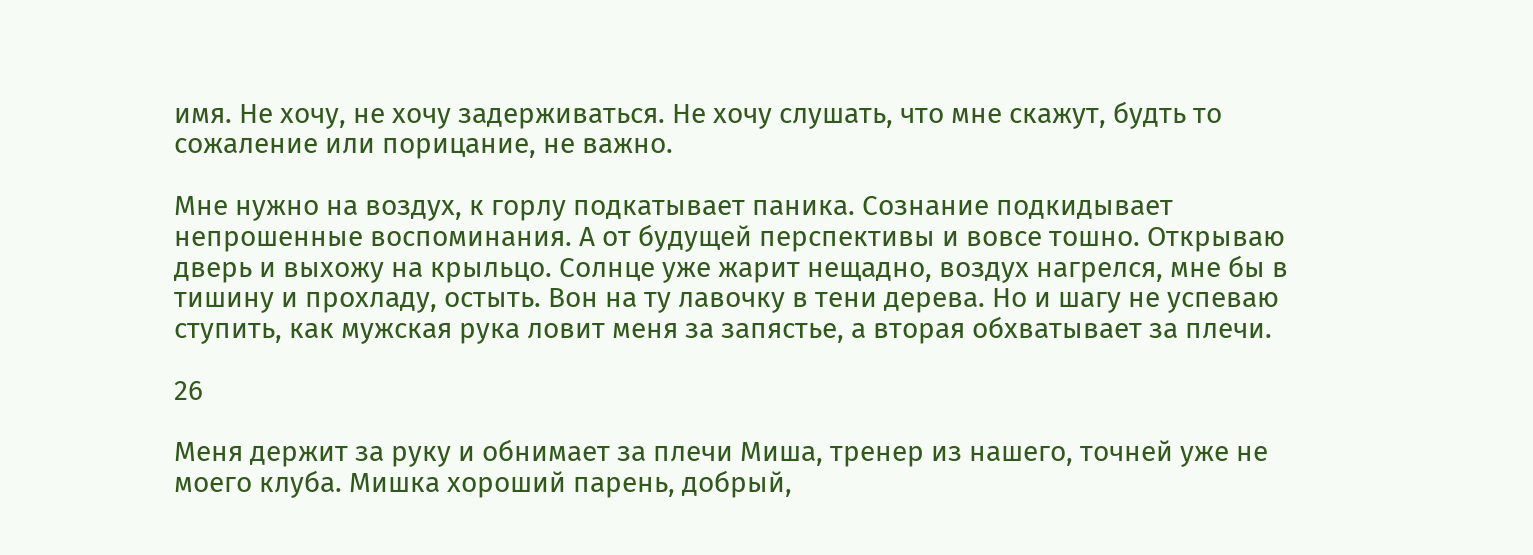имя. Не хочу, не хочу задерживаться. Не хочу слушать, что мне скажут, будть то сожаление или порицание, не важно.

Мне нужно на воздух, к горлу подкатывает паника. Сознание подкидывает непрошенные воспоминания. А от будущей перспективы и вовсе тошно. Открываю дверь и выхожу на крыльцо. Солнце уже жарит нещадно, воздух нагрелся, мне бы в тишину и прохладу, остыть. Вон на ту лавочку в тени дерева. Но и шагу не успеваю ступить, как мужская рука ловит меня за запястье, а вторая обхватывает за плечи.

26

Меня держит за руку и обнимает за плечи Миша, тренер из нашего, точней уже не моего клуба. Мишка хороший парень, добрый,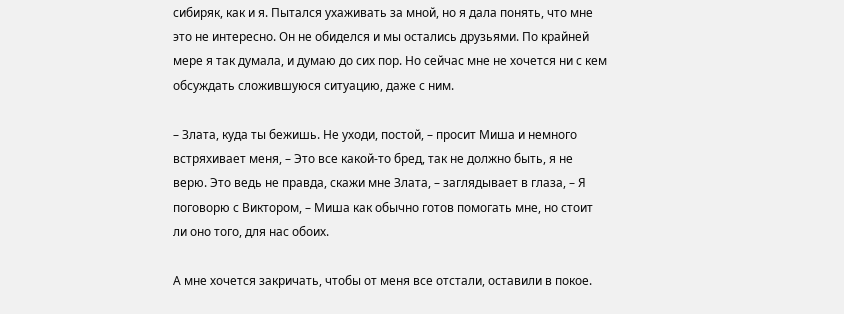сибиряк, как и я. Пытался ухаживать за мной, но я дала понять, что мне это не интересно. Он не обиделся и мы остались друзьями. По крайней мере я так думала, и думаю до сих пор. Но сейчас мне не хочется ни с кем обсуждать сложившуюся ситуацию, даже с ним.

– Злата, куда ты бежишь. Не уходи, постой, – просит Миша и немного встряхивает меня, – Это все какой-то бред, так не должно быть, я не верю. Это ведь не правда, скажи мне Злата, – заглядывает в глаза, – Я поговорю с Виктором, – Миша как обычно готов помогать мне, но стоит ли оно того, для нас обоих.

А мне хочется закричать, чтобы от меня все отстали, оставили в покое.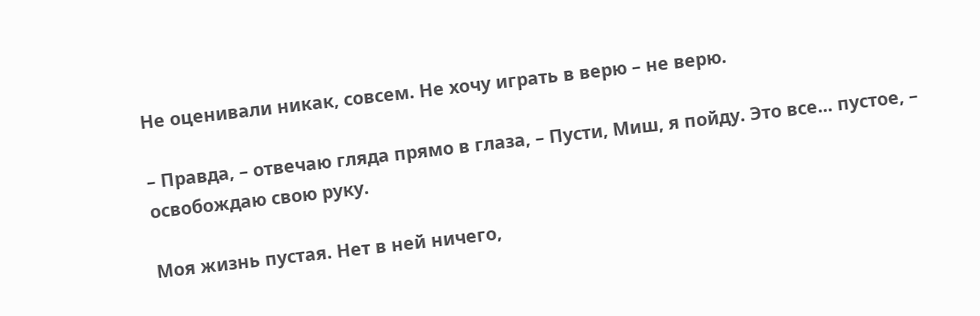Не оценивали никак, совсем. Не хочу играть в верю – не верю.

– Правда, – отвечаю гляда прямо в глаза, – Пусти, Миш, я пойду. Это все... пустое, – освобождаю свою руку.

Моя жизнь пустая. Нет в ней ничего,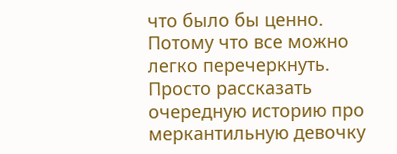что было бы ценно. Потому что все можно легко перечеркнуть. Просто рассказать очередную историю про меркантильную девочку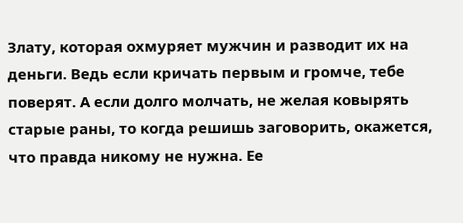Злату, которая охмуряет мужчин и разводит их на деньги. Ведь если кричать первым и громче, тебе поверят. А если долго молчать, не желая ковырять старые раны, то когда решишь заговорить, окажется, что правда никому не нужна. Ее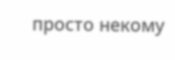просто некому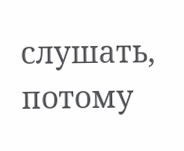слушать, потому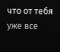что от тебя уже все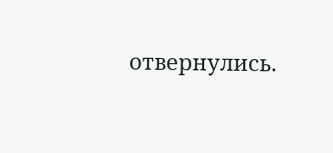отвернулись.